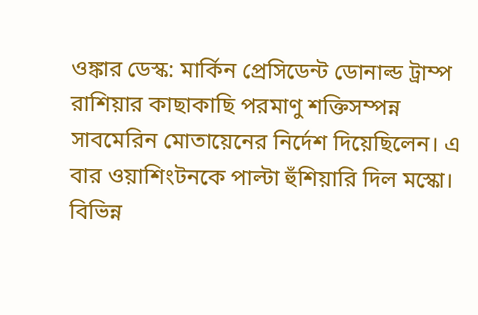ওঙ্কার ডেস্ক: মার্কিন প্রেসিডেন্ট ডোনাল্ড ট্রাম্প রাশিয়ার কাছাকাছি পরমাণু শক্তিসম্পন্ন সাবমেরিন মোতায়েনের নির্দেশ দিয়েছিলেন। এ বার ওয়াশিংটনকে পাল্টা হুঁশিয়ারি দিল মস্কো। বিভিন্ন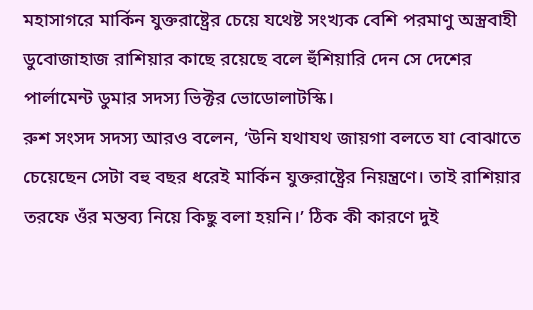মহাসাগরে মার্কিন যুক্তরাষ্ট্রের চেয়ে যথেষ্ট সংখ্যক বেশি পরমাণু অস্ত্রবাহী ডুবোজাহাজ রাশিয়ার কাছে রয়েছে বলে হুঁশিয়ারি দেন সে দেশের পার্লামেন্ট ডুমার সদস্য ভিক্টর ভোডোলাটস্কি।
রুশ সংসদ সদস্য আরও বলেন, ‘উনি যথাযথ জায়গা বলতে যা বোঝাতে চেয়েছেন সেটা বহু বছর ধরেই মার্কিন যুক্তরাষ্ট্রের নিয়ন্ত্রণে। তাই রাশিয়ার তরফে ওঁর মন্তব্য নিয়ে কিছু বলা হয়নি।’ ঠিক কী কারণে দুই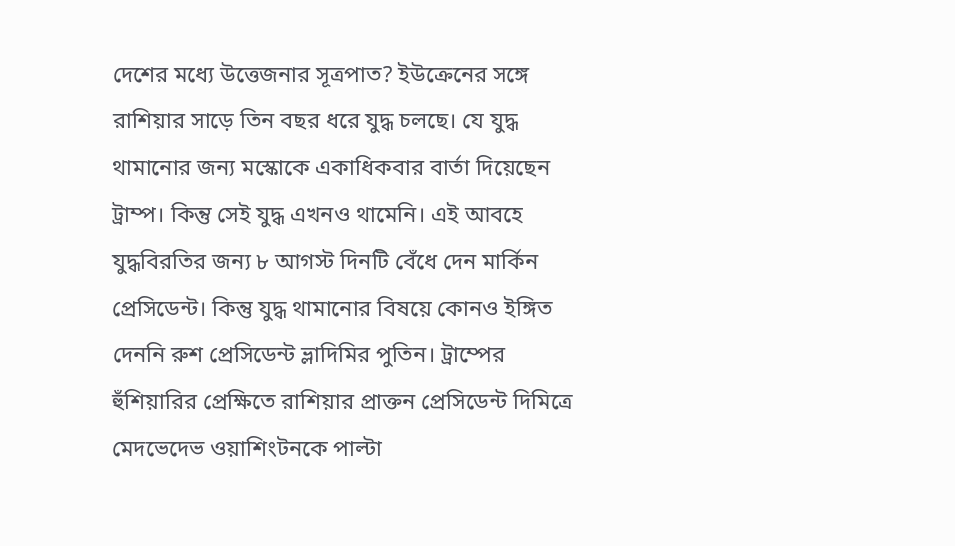দেশের মধ্যে উত্তেজনার সূত্রপাত? ইউক্রেনের সঙ্গে রাশিয়ার সাড়ে তিন বছর ধরে যুদ্ধ চলছে। যে যুদ্ধ থামানোর জন্য মস্কোকে একাধিকবার বার্তা দিয়েছেন ট্রাম্প। কিন্তু সেই যুদ্ধ এখনও থামেনি। এই আবহে যুদ্ধবিরতির জন্য ৮ আগস্ট দিনটি বেঁধে দেন মার্কিন প্রেসিডেন্ট। কিন্তু যুদ্ধ থামানোর বিষয়ে কোনও ইঙ্গিত দেননি রুশ প্রেসিডেন্ট ভ্লাদিমির পুতিন। ট্রাম্পের হুঁশিয়ারির প্রেক্ষিতে রাশিয়ার প্রাক্তন প্রেসিডেন্ট দিমিত্রে মেদভেদেভ ওয়াশিংটনকে পাল্টা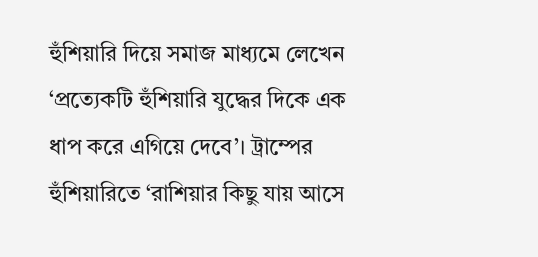হুঁশিয়ারি দিয়ে সমাজ মাধ্যমে লেখেন ‘প্রত্যেকটি হুঁশিয়ারি যুদ্ধের দিকে এক ধাপ করে এগিয়ে দেবে’। ট্রাম্পের হুঁশিয়ারিতে ‘রাশিয়ার কিছু যায় আসে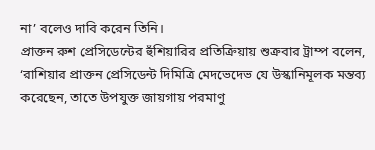না’ বলেও দাবি করেন তিনি।
প্রাক্তন রুশ প্রেসিডেন্টের হুঁশিয়ারির প্রতিক্রিয়ায় শুক্রবার ট্রাম্প বলেন, ‘রাশিয়ার প্রাক্তন প্রেসিডেন্ট দিমিত্রি মেদভেদেভ যে উস্কানিমূলক মন্তব্য করেছেন, তাতে উপযুক্ত জায়গায় পরমাণু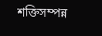শক্তিসম্পন্ন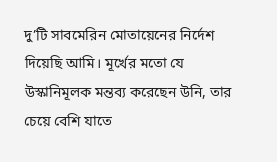দু’টি সাবমেরিন মোতায়েনের নির্দেশ দিয়েছি আমি। মূর্খের মতো যে উস্কানিমূলক মন্তব্য করেছেন উনি, তার চেয়ে বেশি যাতে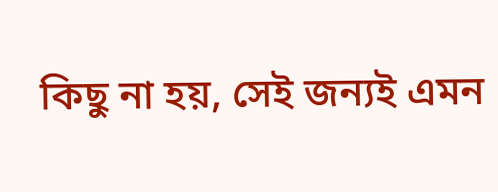কিছু না হয়, সেই জন্যই এমন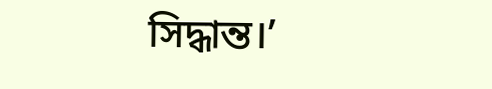সিদ্ধান্ত।’